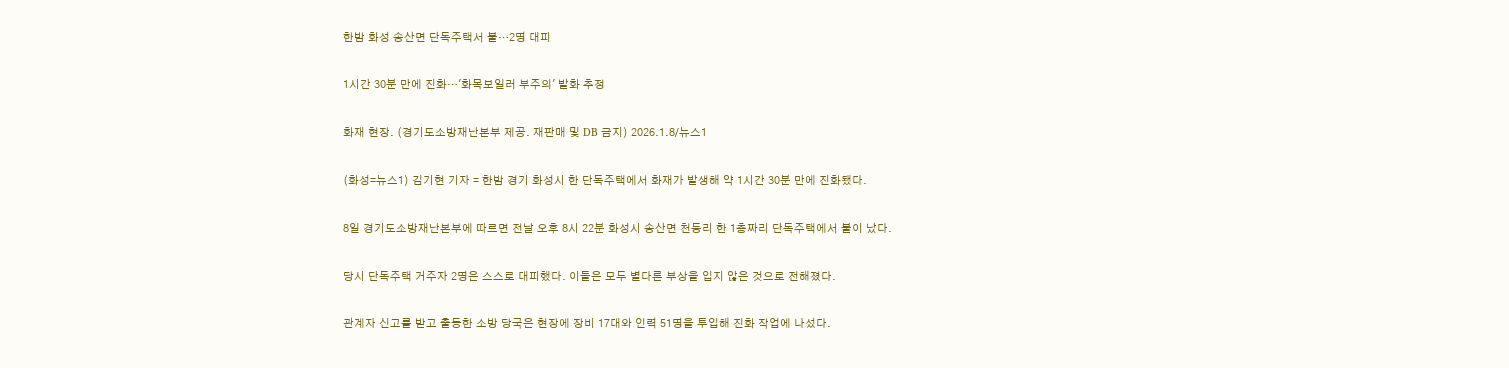한밤 화성 송산면 단독주택서 불…2명 대피

1시간 30분 만에 진화…'화목보일러 부주의' 발화 추정

화재 현장. (경기도소방재난본부 제공. 재판매 및 DB 금지) 2026.1.8/뉴스1

(화성=뉴스1) 김기현 기자 = 한밤 경기 화성시 한 단독주택에서 화재가 발생해 약 1시간 30분 만에 진화됐다.

8일 경기도소방재난본부에 따르면 전날 오후 8시 22분 화성시 송산면 천등리 한 1층짜리 단독주택에서 불이 났다.

당시 단독주택 거주자 2명은 스스로 대피했다. 이들은 모두 별다른 부상을 입지 않은 것으로 전해졌다.

관계자 신고를 받고 출동한 소방 당국은 현장에 장비 17대와 인력 51명을 투입해 진화 작업에 나섰다.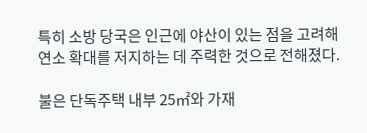특히 소방 당국은 인근에 야산이 있는 점을 고려해 연소 확대를 저지하는 데 주력한 것으로 전해졌다.

불은 단독주택 내부 25㎡와 가재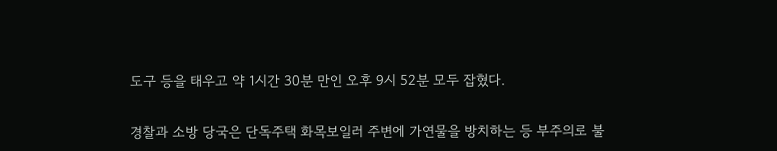도구 등을 태우고 약 1시간 30분 만인 오후 9시 52분 모두 잡혔다.

경찰과 소방 당국은 단독주택 화목보일러 주변에 가연물을 방치하는 등 부주의로 불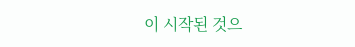이 시작된 것으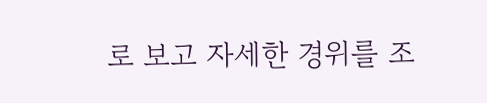로 보고 자세한 경위를 조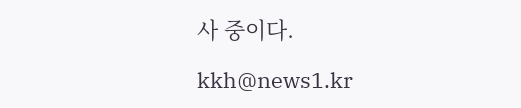사 중이다.

kkh@news1.kr